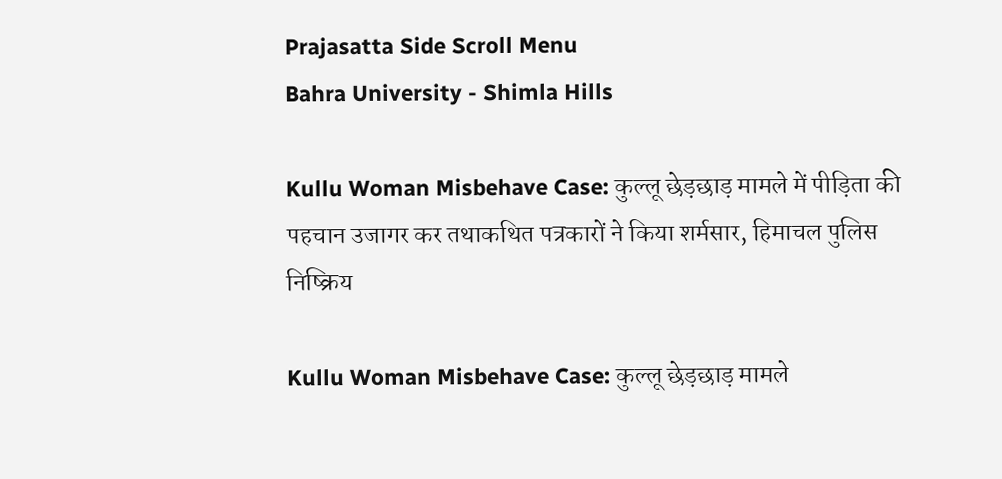Prajasatta Side Scroll Menu
Bahra University - Shimla Hills

Kullu Woman Misbehave Case: कुल्लू छेड़छाड़ मामले में पीड़िता की पहचान उजागर कर तथाकथित पत्रकारों ने किया शर्मसार, हिमाचल पुलिस निष्क्रिय

Kullu Woman Misbehave Case: कुल्लू छेड़छाड़ मामले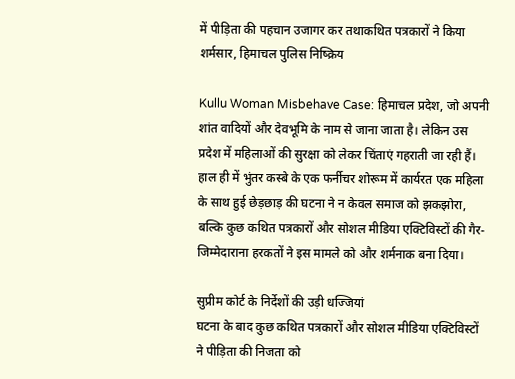में पीड़िता की पहचान उजागर कर तथाकथित पत्रकारों ने किया शर्मसार, हिमाचल पुलिस निष्क्रिय

Kullu Woman Misbehave Case: हिमाचल प्रदेश, जो अपनी शांत वादियों और देवभूमि के नाम से जाना जाता है। लेकिन उस प्रदेश में महिलाओं की सुरक्षा को लेकर चिंताएं गहराती जा रही हैं। हाल ही में भुंतर कस्बे के एक फर्नीचर शोरूम में कार्यरत एक महिला के साथ हुई छेड़छाड़ की घटना ने न केवल समाज को झकझोरा, बल्कि कुछ कथित पत्रकारों और सोशल मीडिया एक्टिविस्टों की गैर-जिम्मेदाराना हरकतों ने इस मामले को और शर्मनाक बना दिया।

सुप्रीम कोर्ट के निर्देशों की उड़ी धज्जियां
घटना के बाद कुछ कथित पत्रकारों और सोशल मीडिया एक्टिविस्टों ने पीड़िता की निजता को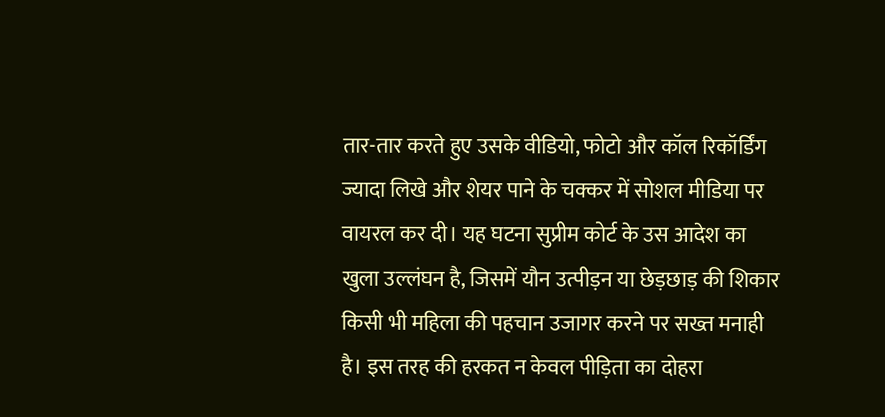तार-तार करते हुए उसके वीडियो, फोटो और कॉल रिकॉर्डिंग ज्यादा लिखे और शेयर पाने के चक्कर में सोशल मीडिया पर वायरल कर दी। यह घटना सुप्रीम कोर्ट के उस आदेश का खुला उल्लंघन है, जिसमें यौन उत्पीड़न या छेड़छाड़ की शिकार किसी भी महिला की पहचान उजागर करने पर सख्त मनाही है। इस तरह की हरकत न केवल पीड़िता का दोहरा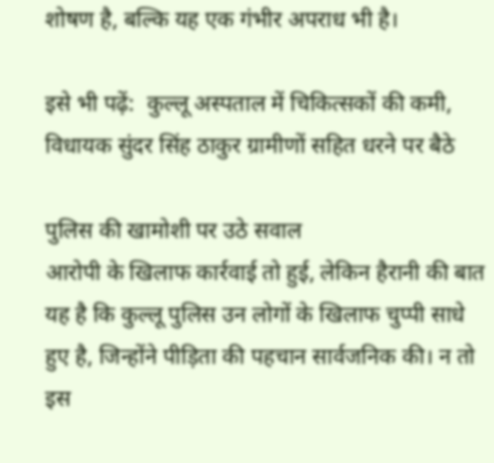शोषण है, बल्कि यह एक गंभीर अपराध भी है।

इसे भी पढ़ें:  कुल्‍लू अस्‍पताल में चिकित्‍सकों की कमी, विधायक सुंदर सिंह ठाकुर ग्रामीणों सहित धरने पर बैठे

पुलिस की खामोशी पर उठे सवाल
आरोपी के खिलाफ कार्रवाई तो हुई, लेकिन हैरानी की बात यह है कि कुल्लू पुलिस उन लोगों के खिलाफ चुप्पी साधे हुए है, जिन्होंने पीड़िता की पहचान सार्वजनिक की। न तो इस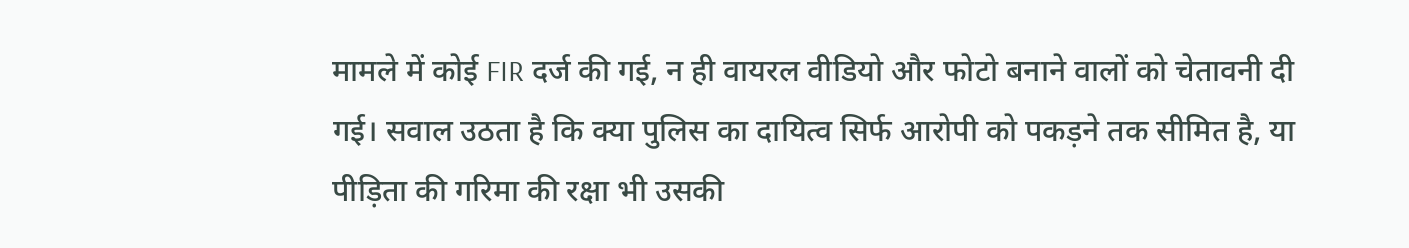मामले में कोई FIR दर्ज की गई, न ही वायरल वीडियो और फोटो बनाने वालों को चेतावनी दी गई। सवाल उठता है कि क्या पुलिस का दायित्व सिर्फ आरोपी को पकड़ने तक सीमित है, या पीड़िता की गरिमा की रक्षा भी उसकी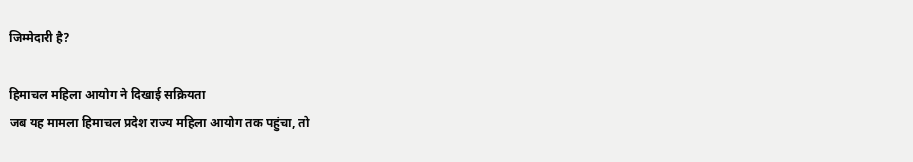जिम्मेदारी है?

हिमाचल महिला आयोग ने दिखाई सक्रियता
जब यह मामला हिमाचल प्रदेश राज्य महिला आयोग तक पहुंचा, तो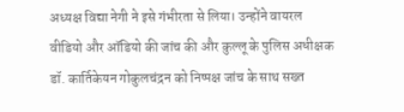अध्यक्ष विद्या नेगी ने इसे गंभीरता से लिया। उन्होंने वायरल वीडियो और ऑडियो की जांच की और कुल्लू के पुलिस अधीक्षक डॉ. कार्तिकेयन गोकुलचंद्रन को निष्पक्ष जांच के साथ सख्त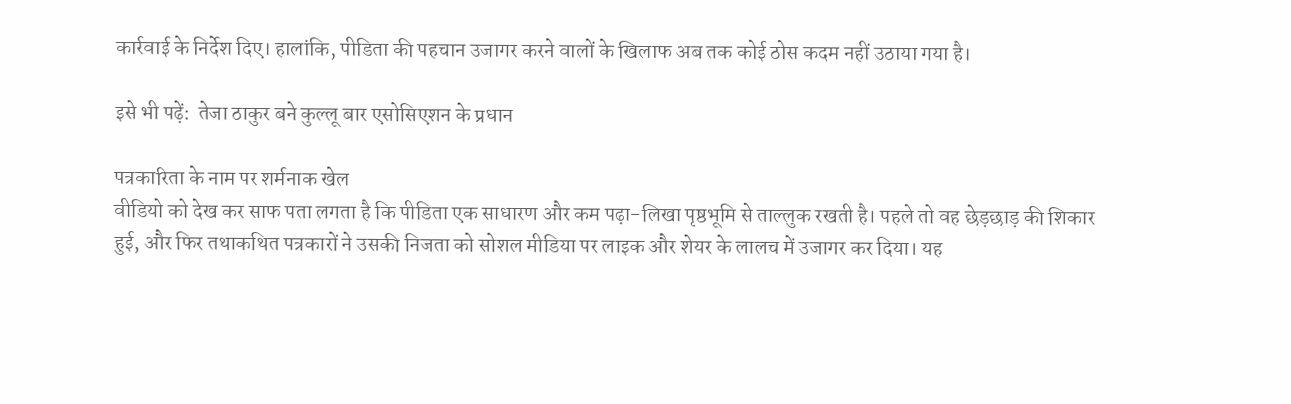कार्रवाई के निर्देश दिए। हालांकि, पीडिता की पहचान उजागर करने वालों के खिलाफ अब तक कोई ठोस कदम नहीं उठाया गया है।

इसे भी पढ़ें:  तेजा ठाकुर बने कुल्लू बार एसोसिएशन के प्रधान

पत्रकारिता के नाम पर शर्मनाक खेल
वीडियो को देख कर साफ पता लगता है कि पीडिता एक साधारण और कम पढ़ा-लिखा पृष्ठभूमि से ताल्लुक रखती है। पहले तो वह छेड़छाड़ की शिकार हुई, और फिर तथाकथित पत्रकारों ने उसकी निजता को सोशल मीडिया पर लाइक और शेयर के लालच में उजागर कर दिया। यह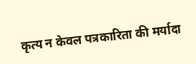कृत्य न केवल पत्रकारिता की मर्यादा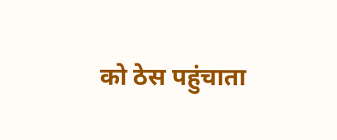को ठेस पहुंचाता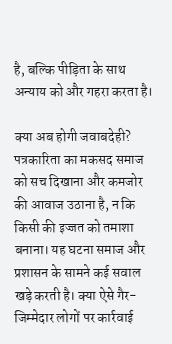है, बल्कि पीड़िता के साथ अन्याय को और गहरा करता है।

क्या अब होगी जवाबदेही?
पत्रकारिता का मकसद समाज को सच दिखाना और कमजोर की आवाज उठाना है, न कि किसी की इज्जत को तमाशा बनाना। यह घटना समाज और प्रशासन के सामने कई सवाल खड़े करती है। क्या ऐसे गैर-जिम्मेदार लोगों पर कार्रवाई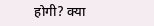होगी? क्या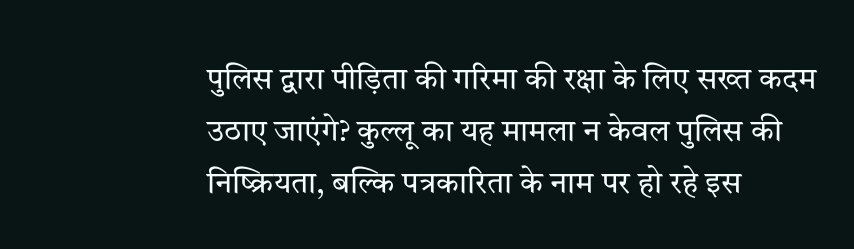पुलिस द्वारा पीड़िता की गरिमा की रक्षा के लिए सख्त कदम उठाए जाएंगे? कुल्लू का यह मामला न केवल पुलिस की निष्क्रियता, बल्कि पत्रकारिता के नाम पर हो रहे इस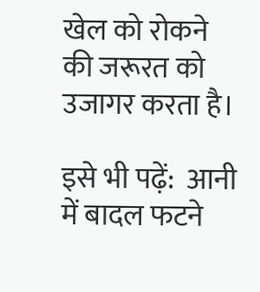खेल को रोकने की जरूरत को उजागर करता है।

इसे भी पढ़ें:  आनी में बादल फटने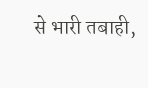से भारी तबाही,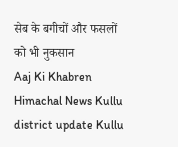सेब के बगीचों और फसलों को भी नुकसान
Aaj Ki Khabren Himachal News Kullu district update Kullu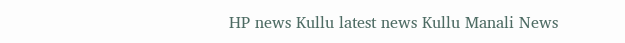HP news Kullu latest news Kullu Manali News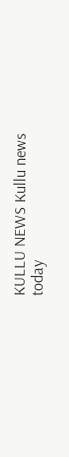KULLU NEWS Kullu news today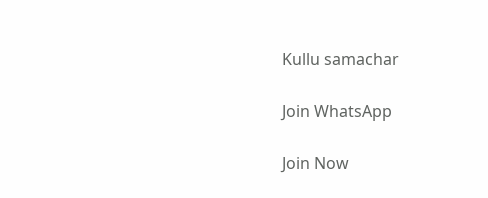Kullu samachar

Join WhatsApp

Join Now